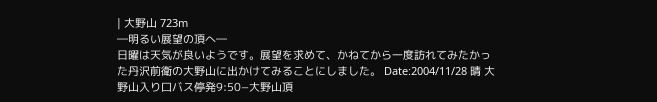| 大野山 723m
―明るい展望の頂へ―
日曜は天気が良いようです。展望を求めて、かねてから一度訪れてみたかった丹沢前衛の大野山に出かけてみることにしました。 Date:2004/11/28 晴 大野山入り口バス停発9:50−大野山頂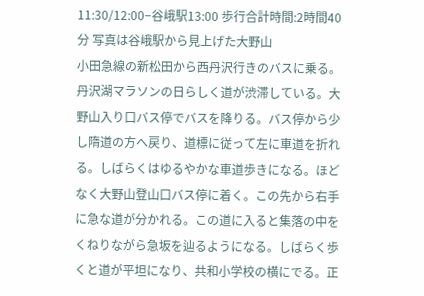11:30/12:00−谷峨駅13:00 歩行合計時間:2時間40分 写真は谷峨駅から見上げた大野山
小田急線の新松田から西丹沢行きのバスに乗る。丹沢湖マラソンの日らしく道が渋滞している。大野山入り口バス停でバスを降りる。バス停から少し隋道の方へ戻り、道標に従って左に車道を折れる。しばらくはゆるやかな車道歩きになる。ほどなく大野山登山口バス停に着く。この先から右手に急な道が分かれる。この道に入ると集落の中をくねりながら急坂を辿るようになる。しばらく歩くと道が平坦になり、共和小学校の横にでる。正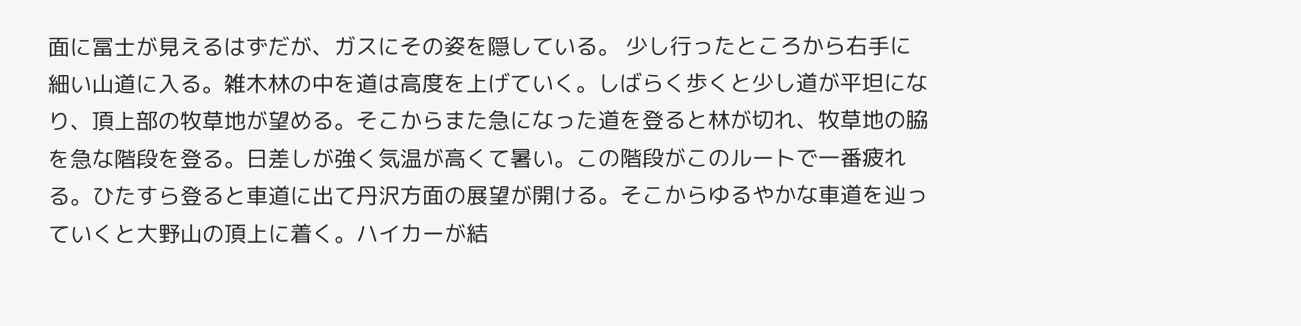面に冨士が見えるはずだが、ガスにその姿を隠している。 少し行ったところから右手に細い山道に入る。雑木林の中を道は高度を上げていく。しばらく歩くと少し道が平坦になり、頂上部の牧草地が望める。そこからまた急になった道を登ると林が切れ、牧草地の脇を急な階段を登る。日差しが強く気温が高くて暑い。この階段がこのルートで一番疲れる。ひたすら登ると車道に出て丹沢方面の展望が開ける。そこからゆるやかな車道を辿っていくと大野山の頂上に着く。ハイカーが結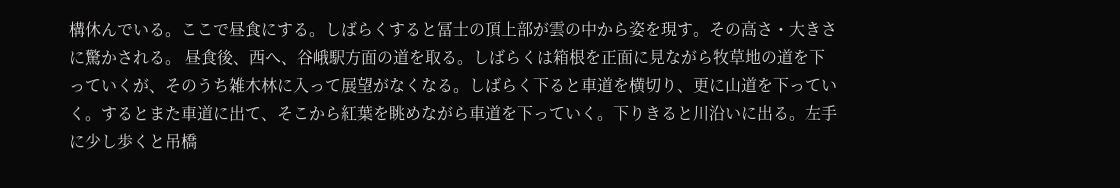構休んでいる。ここで昼食にする。しばらくすると冨士の頂上部が雲の中から姿を現す。その高さ・大きさに驚かされる。 昼食後、西へ、谷峨駅方面の道を取る。しばらくは箱根を正面に見ながら牧草地の道を下っていくが、そのうち雑木林に入って展望がなくなる。しばらく下ると車道を横切り、更に山道を下っていく。するとまた車道に出て、そこから紅葉を眺めながら車道を下っていく。下りきると川沿いに出る。左手に少し歩くと吊橋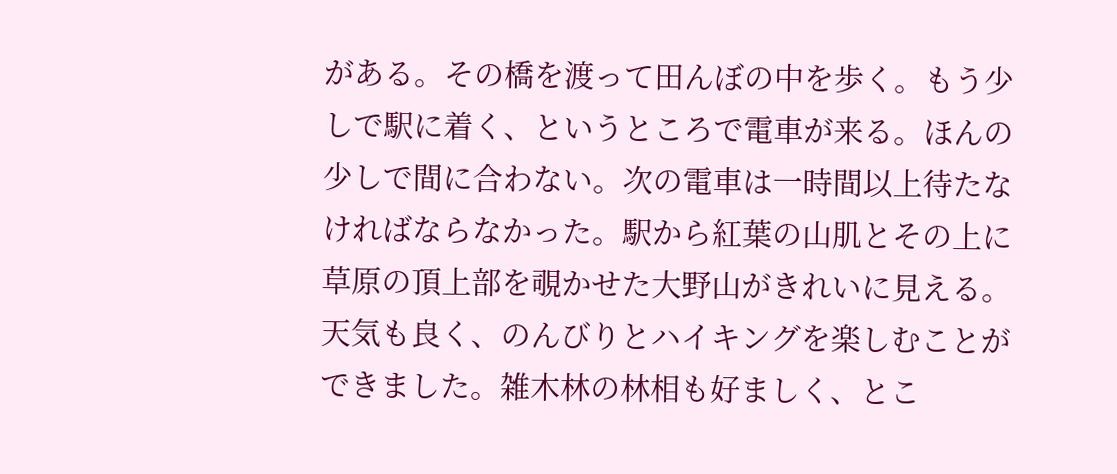がある。その橋を渡って田んぼの中を歩く。もう少しで駅に着く、というところで電車が来る。ほんの少しで間に合わない。次の電車は一時間以上待たなければならなかった。駅から紅葉の山肌とその上に草原の頂上部を覗かせた大野山がきれいに見える。 天気も良く、のんびりとハイキングを楽しむことができました。雑木林の林相も好ましく、とこ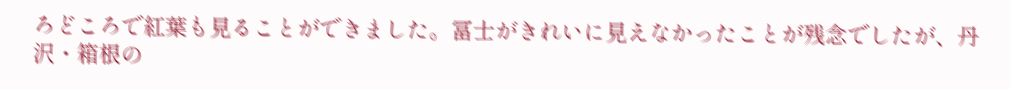ろどころで紅葉も見ることができました。冨士がきれいに見えなかったことが残念でしたが、丹沢・箱根の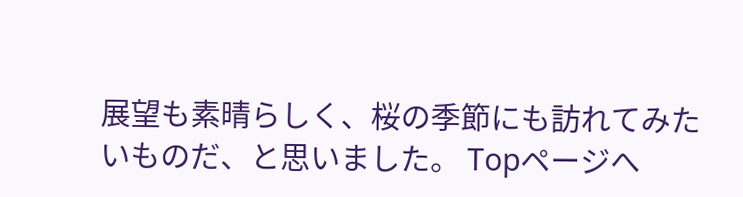展望も素晴らしく、桜の季節にも訪れてみたいものだ、と思いました。 Topページへ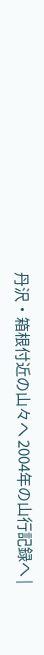丹沢・箱根付近の山々へ 2004年の山行記録へ |